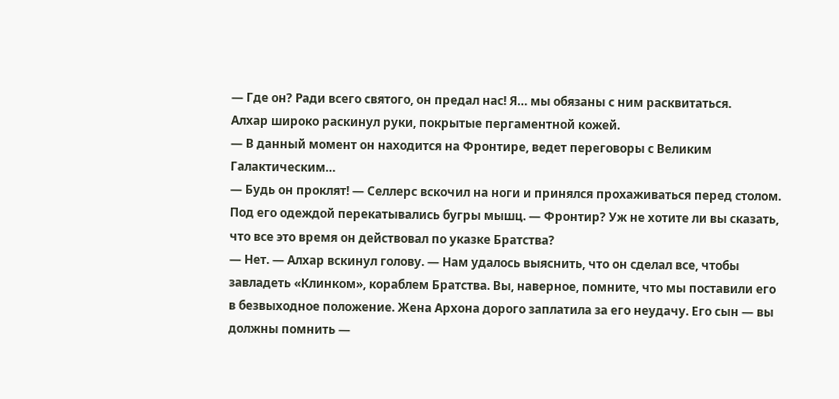— Где он? Ради всего святого, он предал нас! Я… мы обязаны с ним расквитаться.
Алхар широко раскинул руки, покрытые пергаментной кожей.
— В данный момент он находится на Фронтире, ведет переговоры с Великим Галактическим…
— Будь он проклят! — Селлерс вскочил на ноги и принялся прохаживаться перед столом. Под его одеждой перекатывались бугры мышц. — Фронтир? Уж не хотите ли вы сказать, что все это время он действовал по указке Братства?
— Нет. — Алхар вскинул голову. — Нам удалось выяснить, что он сделал все, чтобы завладеть «Клинком», кораблем Братства. Вы, наверное, помните, что мы поставили его в безвыходное положение. Жена Архона дорого заплатила за его неудачу. Его сын — вы должны помнить —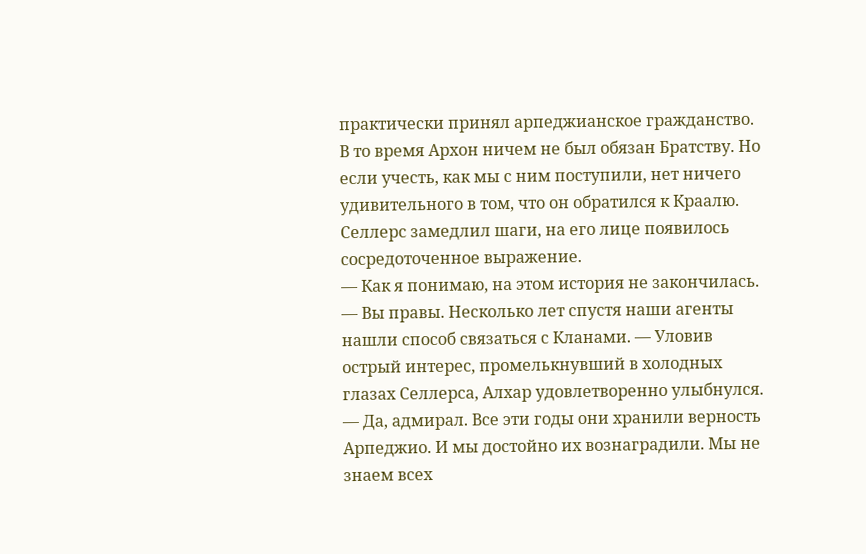практически принял арпеджианское гражданство. В то время Архон ничем не был обязан Братству. Но если учесть, как мы с ним поступили, нет ничего удивительного в том, что он обратился к Краалю.
Селлерс замедлил шаги, на его лице появилось сосредоточенное выражение.
— Как я понимаю, на этом история не закончилась.
— Вы правы. Несколько лет спустя наши агенты нашли способ связаться с Кланами. — Уловив острый интерес, промелькнувший в холодных глазах Селлерса, Алхар удовлетворенно улыбнулся. — Да, адмирал. Все эти годы они хранили верность Арпеджио. И мы достойно их вознаградили. Мы не знаем всех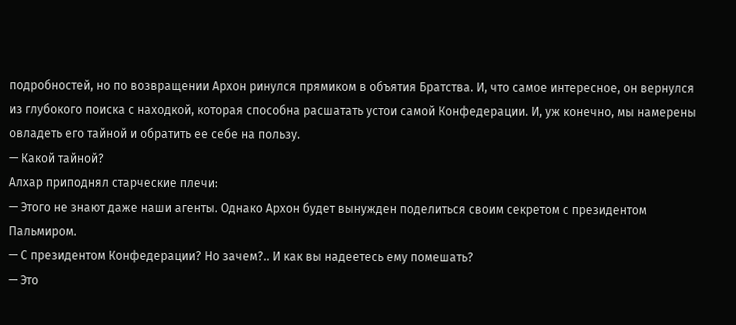подробностей, но по возвращении Архон ринулся прямиком в объятия Братства. И, что самое интересное, он вернулся из глубокого поиска с находкой, которая способна расшатать устои самой Конфедерации. И, уж конечно, мы намерены овладеть его тайной и обратить ее себе на пользу.
— Какой тайной?
Алхар приподнял старческие плечи:
— Этого не знают даже наши агенты. Однако Архон будет вынужден поделиться своим секретом с президентом Пальмиром.
— С президентом Конфедерации? Но зачем?.. И как вы надеетесь ему помешать?
— Это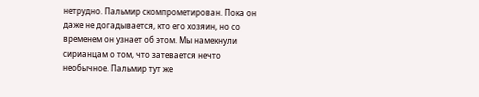нетрудно. Пальмир скомпрометирован. Пока он даже не догадывается, кто его хозяин, но со временем он узнает об этом. Мы намекнули сирианцам о том, что затевается нечто необычное. Пальмир тут же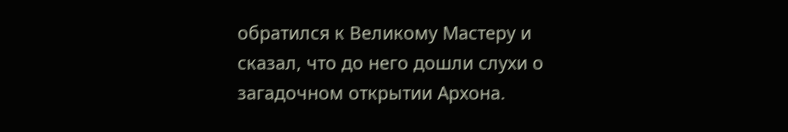обратился к Великому Мастеру и сказал, что до него дошли слухи о загадочном открытии Архона.